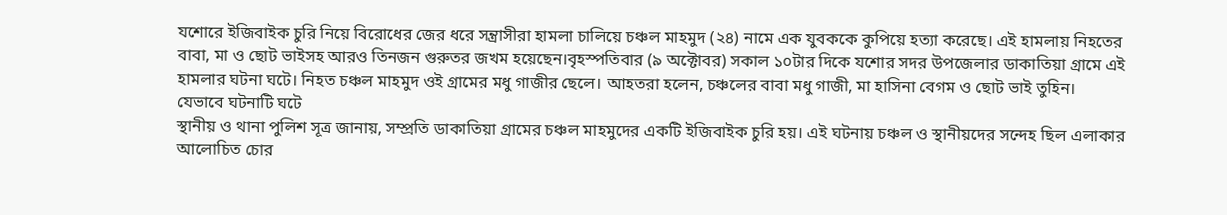যশোরে ইজিবাইক চুরি নিয়ে বিরোধের জের ধরে সন্ত্রাসীরা হামলা চালিয়ে চঞ্চল মাহমুদ (২৪) নামে এক যুবককে কুপিয়ে হত্যা করেছে। এই হামলায় নিহতের বাবা, মা ও ছোট ভাইসহ আরও তিনজন গুরুতর জখম হয়েছেন।বৃহস্পতিবার (৯ অক্টোবর) সকাল ১০টার দিকে যশোর সদর উপজেলার ডাকাতিয়া গ্রামে এই হামলার ঘটনা ঘটে। নিহত চঞ্চল মাহমুদ ওই গ্রামের মধু গাজীর ছেলে। আহতরা হলেন, চঞ্চলের বাবা মধু গাজী, মা হাসিনা বেগম ও ছোট ভাই তুহিন।
যেভাবে ঘটনাটি ঘটে
স্থানীয় ও থানা পুলিশ সূত্র জানায়, সম্প্রতি ডাকাতিয়া গ্রামের চঞ্চল মাহমুদের একটি ইজিবাইক চুরি হয়। এই ঘটনায় চঞ্চল ও স্থানীয়দের সন্দেহ ছিল এলাকার আলোচিত চোর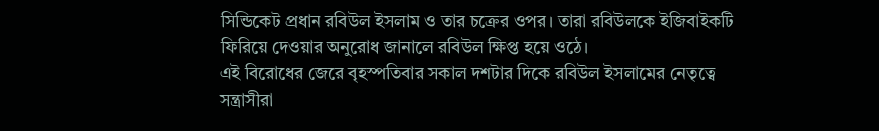সিন্ডিকেট প্রধান রবিউল ইসলাম ও তার চক্রের ওপর। তারা রবিউলকে ইজিবাইকটি ফিরিয়ে দেওয়ার অনুরোধ জানালে রবিউল ক্ষিপ্ত হয়ে ওঠে।
এই বিরোধের জেরে বৃহস্পতিবার সকাল দশটার দিকে রবিউল ইসলামের নেতৃত্বে সন্ত্রাসীরা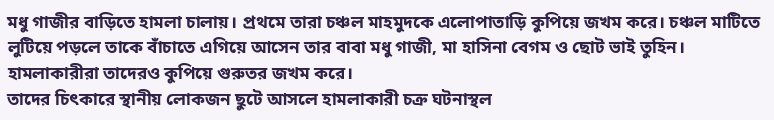মধু গাজীর বাড়িতে হামলা চালায়। প্রথমে তারা চঞ্চল মাহমুদকে এলোপাতাড়ি কুপিয়ে জখম করে। চঞ্চল মাটিতে লুটিয়ে পড়লে তাকে বাঁচাতে এগিয়ে আসেন তার বাবা মধু গাজী, মা হাসিনা বেগম ও ছোট ভাই তুহিন। হামলাকারীরা তাদেরও কুপিয়ে গুরুতর জখম করে।
তাদের চিৎকারে স্থানীয় লোকজন ছুটে আসলে হামলাকারী চক্র ঘটনাস্থল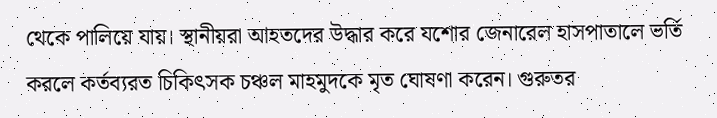থেকে পালিয়ে যায়। স্থানীয়রা আহতদের উদ্ধার করে যশোর জেনারেল হাসপাতালে ভর্তি করলে কর্তব্যরত চিকিৎসক চঞ্চল মাহমুদকে মৃত ঘোষণা করেন। গুরুতর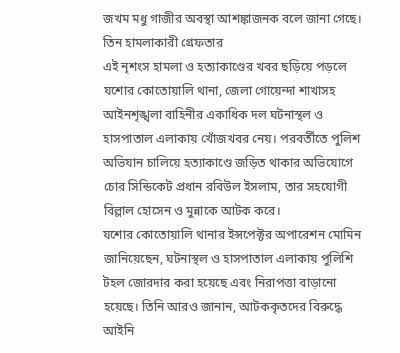জখম মধু গাজীর অবস্থা আশঙ্কাজনক বলে জানা গেছে।
তিন হামলাকারী গ্রেফতার
এই নৃশংস হামলা ও হত্যাকাণ্ডের খবর ছড়িয়ে পড়লে যশোর কোতোয়ালি থানা, জেলা গোয়েন্দা শাখাসহ আইনশৃঙ্খলা বাহিনীর একাধিক দল ঘটনাস্থল ও হাসপাতাল এলাকায় খোঁজখবর নেয়। পরবর্তীতে পুলিশ অভিযান চালিয়ে হত্যাকাণ্ডে জড়িত থাকার অভিযোগে চোর সিন্ডিকেট প্রধান রবিউল ইসলাম, তার সহযোগী বিল্লাল হোসেন ও মুন্নাকে আটক করে।
যশোর কোতোয়ালি থানার ইন্সপেক্টর অপারেশন মোমিন জানিয়েছেন, ঘটনাস্থল ও হাসপাতাল এলাকায় পুলিশি টহল জোরদার করা হয়েছে এবং নিরাপত্তা বাড়ানো হয়েছে। তিনি আরও জানান, আটককৃতদের বিরুদ্ধে আইনি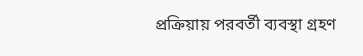প্রক্রিয়ায় পরবর্তী ব্যবস্থা গ্রহণ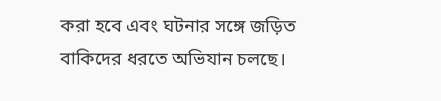করা হবে এবং ঘটনার সঙ্গে জড়িত বাকিদের ধরতে অভিযান চলছে।